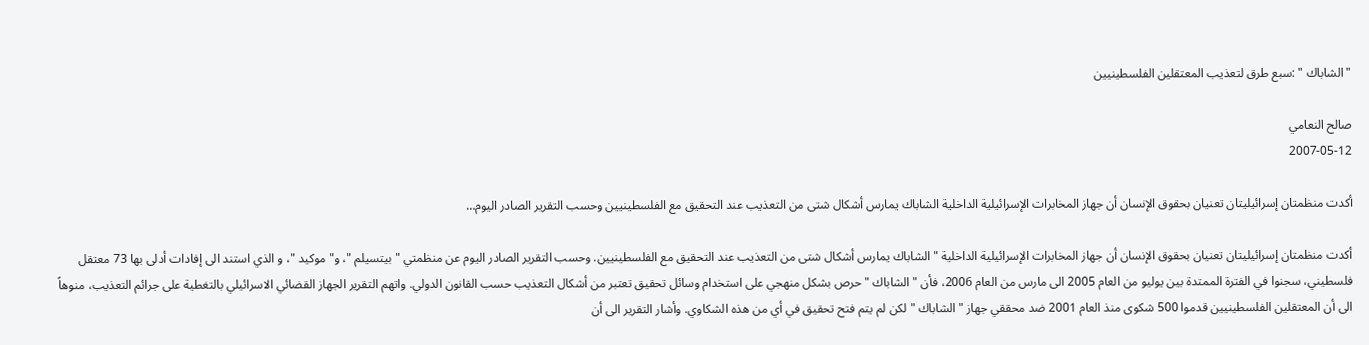"الشاباك " :سبع طرق لتعذيب المعتقلين الفلسطينيين

صالح النعامي
2007-05-12

أكدت منظمتان إسرائيليتان تعنيان بحقوق الإنسان أن جهاز المخابرات الإسرائيلية الداخلية الشاباك يمارس أشكال شتى من التعذيب عند التحقيق مع الفلسطينيين وحسب التقرير الصادر اليوم…

أكدت منظمتان إسرائيليتان تعنيان بحقوق الإنسان أن جهاز المخابرات الإسرائيلية الداخلية " الشاباك يمارس أشكال شتى من التعذيب عند التحقيق مع الفلسطينيين. وحسب التقرير الصادر اليوم عن منظمتي " بيتسيلم "، و" موكيد "، و الذي استند الى إفادات أدلى بها 73 معتقل فلسطيني، سجنوا في الفترة الممتدة بين يوليو من العام 2005 الى مارس من العام 2006، فأن " الشاباك " حرص بشكل منهجي على استخدام وسائل تحقيق تعتبر من أشكال التعذيب حسب القانون الدولي. واتهم التقرير الجهاز القضائي الاسرائيلي بالتغطية على جرائم التعذيب، منوهاً الى أن المعتقلين الفلسطينيين قدموا 500 شكوى منذ العام 2001 ضد محققي جهاز " الشاباك " لكن لم يتم فتح تحقيق في أي من هذه الشكاوي. وأشار التقرير الى أن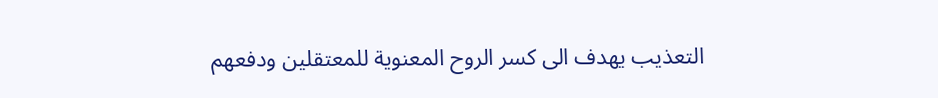التعذيب يهدف الى كسر الروح المعنوية للمعتقلين ودفعهم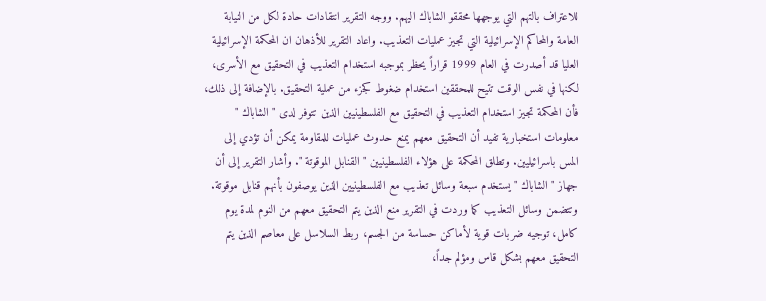للاعتراف بالتهم التي يوجهها محققو الشاباك اليهم. ووجه التقرير انتقادات حادة لكل من النيابة العامة والمحاكم الإسرائيلية التي تجيز عمليات التعذيب. واعاد التقرير للأذهان ان المحكمة الإسرائيلية العليا قد أصدرت في العام 1999 قراراً يحظر بموجبه استخدام التعذيب في التحقيق مع الأسرى، لكنها في نفس الوقت تتيح للمحققين استخدام ضغوط كجزء من عملية التحقيق. بالإضافة إلى ذلك، فأن المحكمة تجيز استخدام التعذيب في التحقيق مع الفلسطينيين الذين تتوفر لدى " الشاباك " معلومات استخبارية تفيد أن التحقيق معهم يمنع حدوث عمليات للمقاومة يمكن أن تؤدي إلى المس باسرائيليين. وتطلق المحكمة على هؤلاء الفلسطينيين " القنابل الموقوتة ". وأشار التقرير إلى أن جهاز " الشاباك " يستخدم سبعة وسائل تعذيب مع الفلسطينيين الذين يوصفون بأنهم قنابل موقوتة. وتتضمن وسائل التعذيب كما وردت في التقرير منع الذين يتم التحقيق معهم من النوم لمدة يوم كامل، توجيه ضربات قوية لأماكن حساسة من الجسم، ربط السلاسل على معاصم الذين يتم التحقيق معهم بشكل قاس ومؤلم جداً،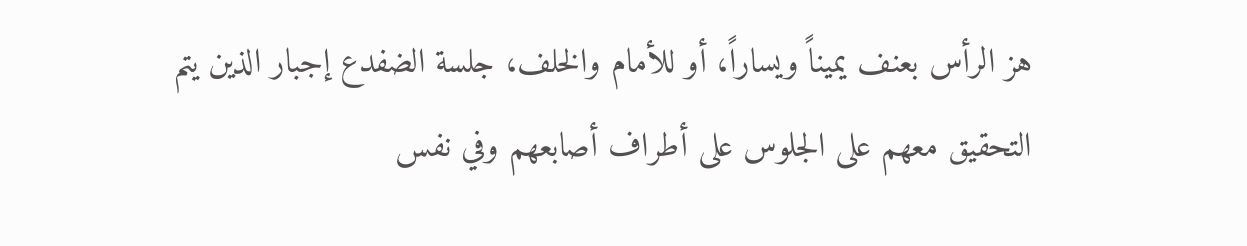هز الرأس بعنف يميناً ويساراً، أو للأمام والخلف، جلسة الضفدع إجبار الذين يتم التحقيق معهم على الجلوس على أطراف أصابعهم وفي نفس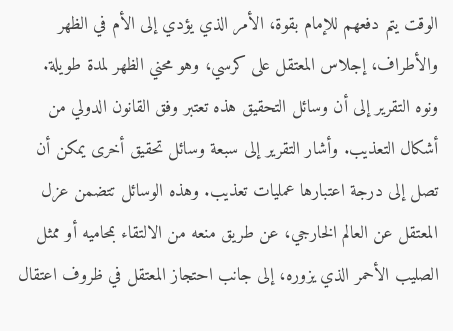الوقت يتم دفعهم للإمام بقوة، الأمر الذي يؤدي إلى الأم في الظهر والأطراف، إجلاس المعتقل على كرسي، وهو محني الظهر لمدة طويلة. ونوه التقرير إلى أن وسائل التحقيق هذه تعتبر وفق القانون الدولي من أشكال التعذيب. وأشار التقرير إلى سبعة وسائل تحقيق أخرى يمكن أن تصل إلى درجة اعتبارها عمليات تعذيب. وهذه الوسائل تتضمن عزل المعتقل عن العالم الخارجي، عن طريق منعه من الالتقاء بمحاميه أو ممثل الصليب الأحمر الذي يزوره، إلى جانب احتجاز المعتقل في ظروف اعتقال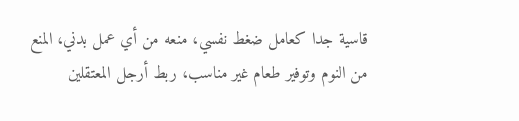قاسية جدا كعامل ضغط نفسي، منعه من أي عمل بدني، المنع من النوم وتوفير طعام غير مناسب، ربط أرجل المعتقلين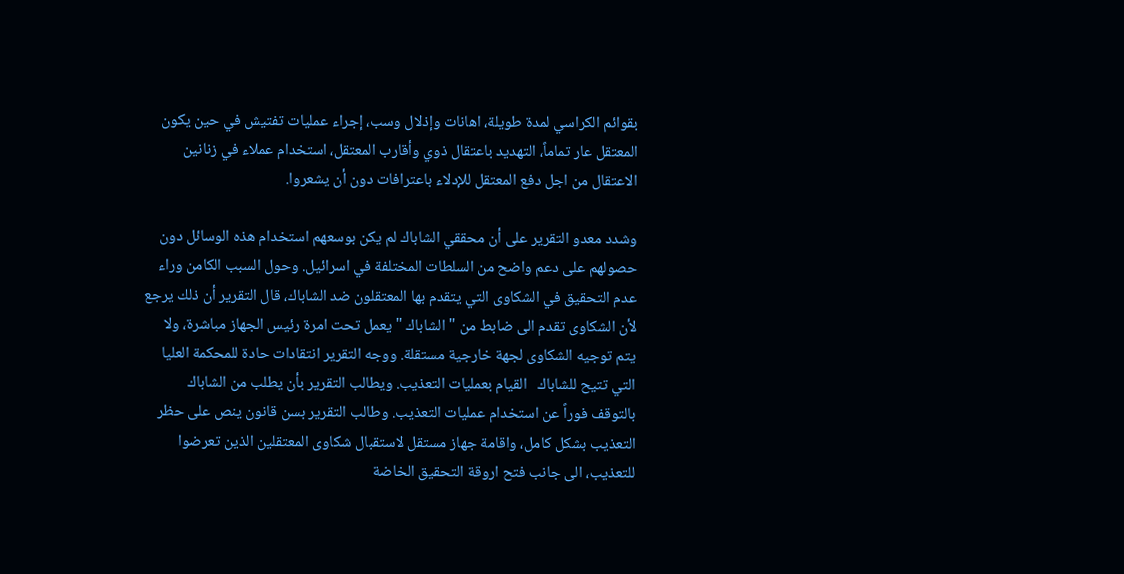بقوائم الكراسي لمدة طويلة، اهانات وإذلال وسب، إجراء عمليات تفتيش في حين يكون المعتقل عار تماماً، التهديد باعتقال ذوي وأقارب المعتقل، استخدام عملاء في زنانين الاعتقال من اجل دفع المعتقل للإدلاء باعترافات دون أن يشعروا.

وشدد معدو التقرير على أن محققي الشاباك لم يكن بوسعهم استخدام هذه الوسائل دون حصولهم على دعم واضح من السلطات المختلفة في اسرائيل. وحول السبب الكامن وراء عدم التحقيق في الشكاوى التي يتقدم بها المعتقلون ضد الشاباك، قال التقرير أن ذلك يرجع لأن الشكاوى تقدم الى ضابط من " الشاباك " يعمل تحت امرة رئيس الجهاز مباشرة، ولا يتم توجيه الشكاوى لجهة خارجية مستقلة. ووجه التقرير انتقادات حادة للمحكمة العليا التي تتيح للشاباك   القيام بعمليات التعذيب. ويطالب التقرير بأن يطلب من الشاباك بالتوقف فوراً عن استخدام عمليات التعذيب. وطالب التقرير بسن قانون ينص على حظر التعذيب بشكل كامل، واقامة جهاز مستقل لاستقبال شكاوى المعتقلين الذين تعرضوا للتعذيب، الى جانب فتح اروقة التحقيق الخاضة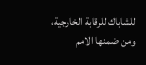للشاباك للرقابة الخارجية، ومن ضمنها الامم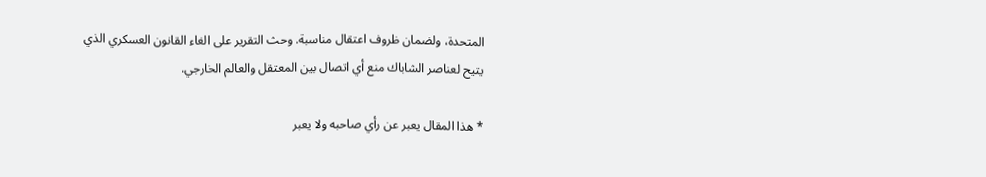المتحدة، ولضمان ظروف اعتقال مناسبة. وحث التقرير على الغاء القانون العسكري الذي يتيح لعناصر الشاباك منع أي اتصال بين المعتقل والعالم الخارجي.

* هذا المقال يعبر عن رأي صاحبه ولا يعبر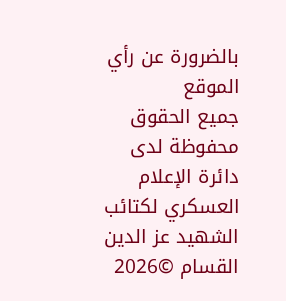بالضرورة عن رأي الموقع
جميع الحقوق محفوظة لدى دائرة الإعلام العسكري لكتائب الشهيد عز الدين القسام ©2026